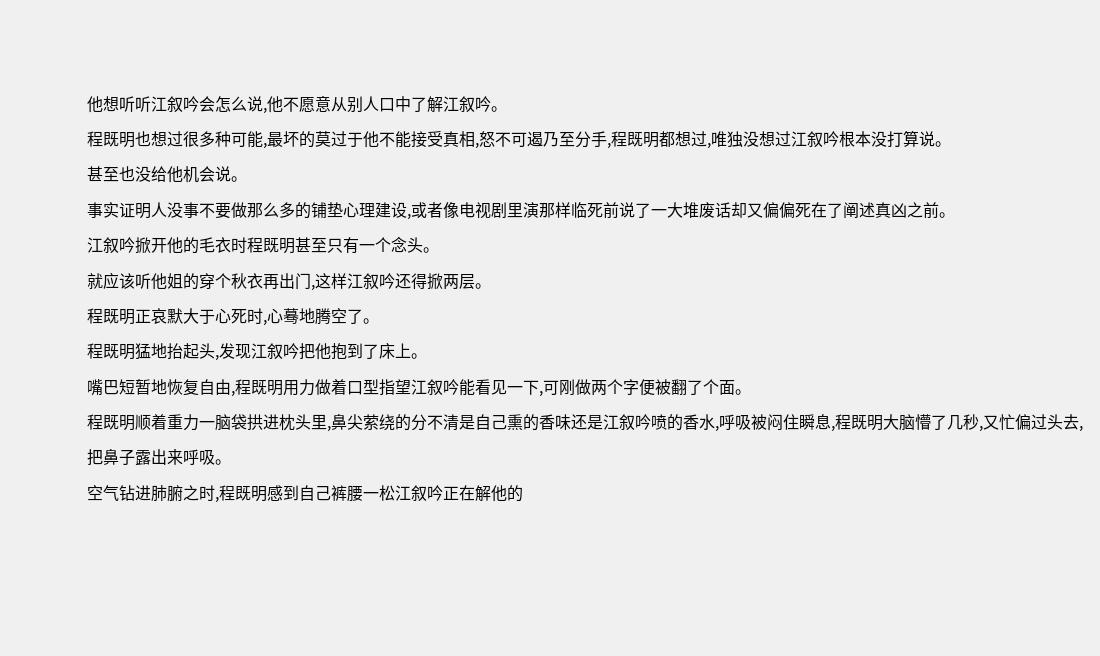他想听听江叙吟会怎么说,他不愿意从别人口中了解江叙吟。
程既明也想过很多种可能,最坏的莫过于他不能接受真相,怒不可遏乃至分手,程既明都想过,唯独没想过江叙吟根本没打算说。
甚至也没给他机会说。
事实证明人没事不要做那么多的铺垫心理建设,或者像电视剧里演那样临死前说了一大堆废话却又偏偏死在了阐述真凶之前。
江叙吟掀开他的毛衣时程既明甚至只有一个念头。
就应该听他姐的穿个秋衣再出门,这样江叙吟还得掀两层。
程既明正哀默大于心死时,心蓦地腾空了。
程既明猛地抬起头,发现江叙吟把他抱到了床上。
嘴巴短暂地恢复自由,程既明用力做着口型指望江叙吟能看见一下,可刚做两个字便被翻了个面。
程既明顺着重力一脑袋拱进枕头里,鼻尖萦绕的分不清是自己熏的香味还是江叙吟喷的香水,呼吸被闷住瞬息,程既明大脑懵了几秒,又忙偏过头去,把鼻子露出来呼吸。
空气钻进肺腑之时,程既明感到自己裤腰一松江叙吟正在解他的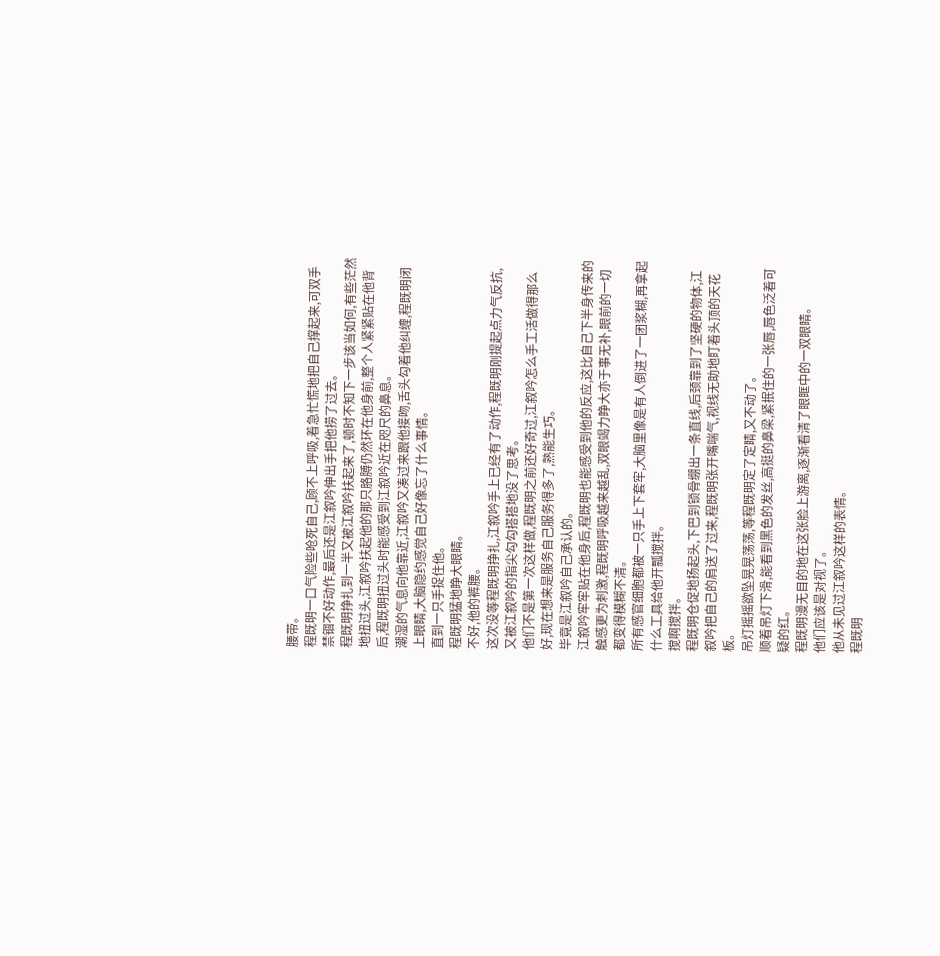腰带。
程既明一口气险些呛死自己,顾不上呼吸,着急忙慌地把自己撑起来,可双手禁锢不好动作,最后还是江叙吟伸出手把他捞了过去。
程既明挣扎到一半又被江叙吟扶起来了,顿时不知下一步该当如何,有些茫然地扭过头,江叙吟扶起他的那只胳膊仍然环在他身前,整个人紧紧贴在他背后,程既明扭过头时能感受到江叙吟近在咫尺的鼻息。
潮湿的气息向他靠近,江叙吟又凑过来跟他接吻,舌头勾着他纠缠,程既明闭上眼睛,大脑隐约感觉自己好像忘了什么事情。
直到一只手捉住他。
程既明猛地睁大眼睛。
不好,他的裤腰。
这次没等程既明挣扎,江叙吟手上已经有了动作,程既明刚提起点力气反抗,又被江叙吟的指尖勾勾搭搭地没了思考。
他们不是第一次这样做,程既明之前还好奇过,江叙吟怎么手工活做得那么好,现在想来是服务自己服务得多了,熟能生巧。
毕竟是江叙吟自己承认的。
江叙吟牢牢贴在他身后,程既明也能感受到他的反应,这比自己下半身传来的触感更为刺激,程既明呼吸越来越乱,双眼竭力睁大亦于事无补,眼前的一切都变得模糊不清。
所有感官细胞都被一只手上下套牢,大脑里像是有人倒进了一团浆糊,再拿起什么工具给他开瓢搅拌。
搅啊搅拌。
程既明仓促地扬起头,下巴到锁骨绷出一条直线,后颈靠到了坚硬的物体,江叙吟把自己的肩送了过来,程既明张开嘴喘气,视线无助地盯着头顶的天花板。
吊灯摇摇欲坠晃晃荡荡,等程既明定了定睛,又不动了。
顺着吊灯下滑,能看到黑色的发丝,高挺的鼻梁,紧抿住的一张唇,唇色泛着可疑的红。
程既明漫无目的地在这张脸上游离,逐渐看清了眼眶中的一双眼睛。
他们应该是对视了。
他从未见过江叙吟这样的表情。
程既明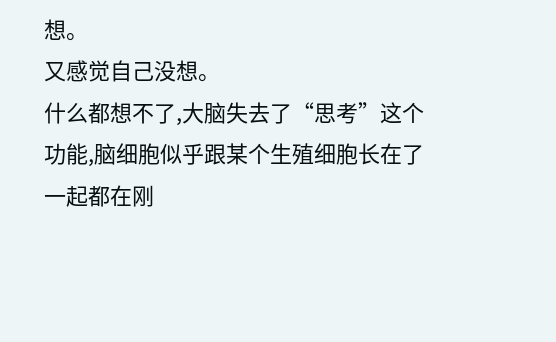想。
又感觉自己没想。
什么都想不了,大脑失去了“思考”这个功能,脑细胞似乎跟某个生殖细胞长在了一起都在刚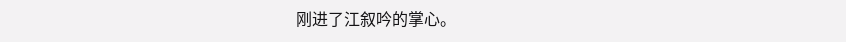刚进了江叙吟的掌心。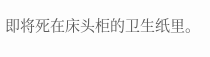即将死在床头柜的卫生纸里。